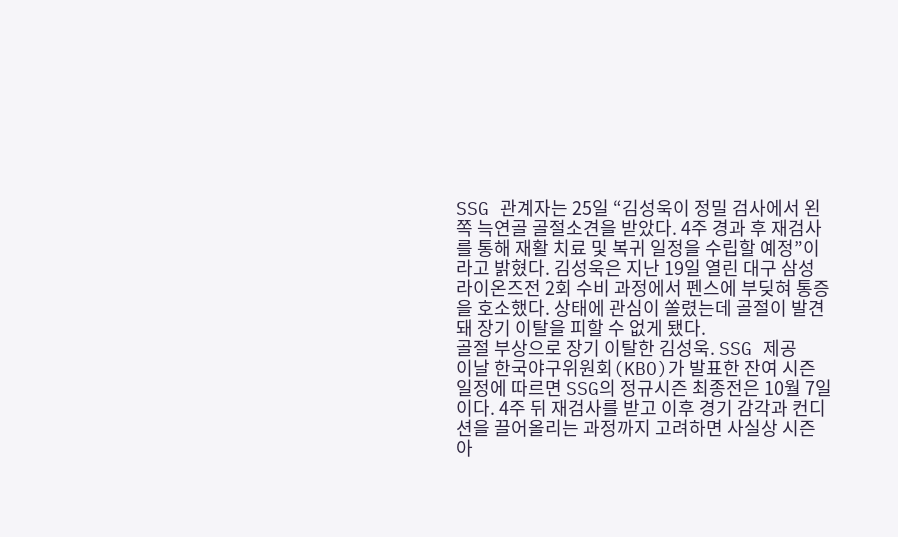SSG 관계자는 25일 “김성욱이 정밀 검사에서 왼쪽 늑연골 골절소견을 받았다. 4주 경과 후 재검사를 통해 재활 치료 및 복귀 일정을 수립할 예정”이라고 밝혔다. 김성욱은 지난 19일 열린 대구 삼성 라이온즈전 2회 수비 과정에서 펜스에 부딪혀 통증을 호소했다. 상태에 관심이 쏠렸는데 골절이 발견돼 장기 이탈을 피할 수 없게 됐다.
골절 부상으로 장기 이탈한 김성욱. SSG 제공
이날 한국야구위원회(KBO)가 발표한 잔여 시즌 일정에 따르면 SSG의 정규시즌 최종전은 10월 7일이다. 4주 뒤 재검사를 받고 이후 경기 감각과 컨디션을 끌어올리는 과정까지 고려하면 사실상 시즌 아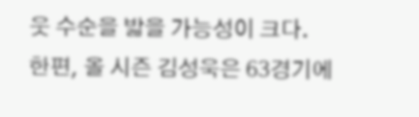웃 수순을 밟을 가능성이 크다.
한편, 올 시즌 김성욱은 63경기에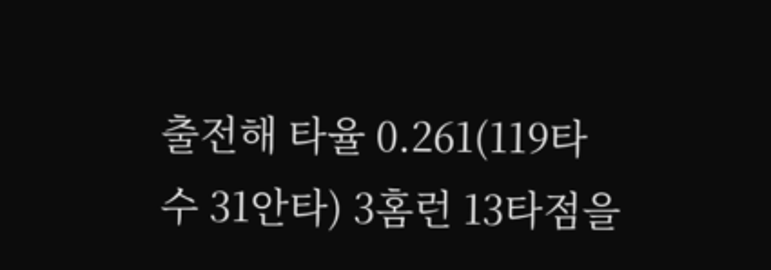출전해 타율 0.261(119타수 31안타) 3홈런 13타점을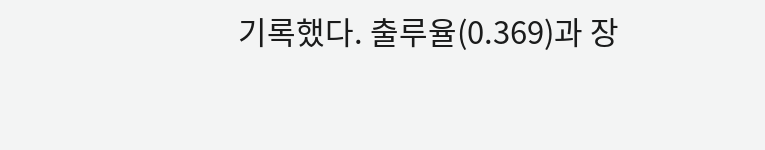기록했다. 출루율(0.369)과 장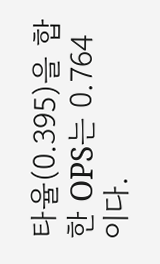타율(0.395)을 합한 OPS는 0.764이다.